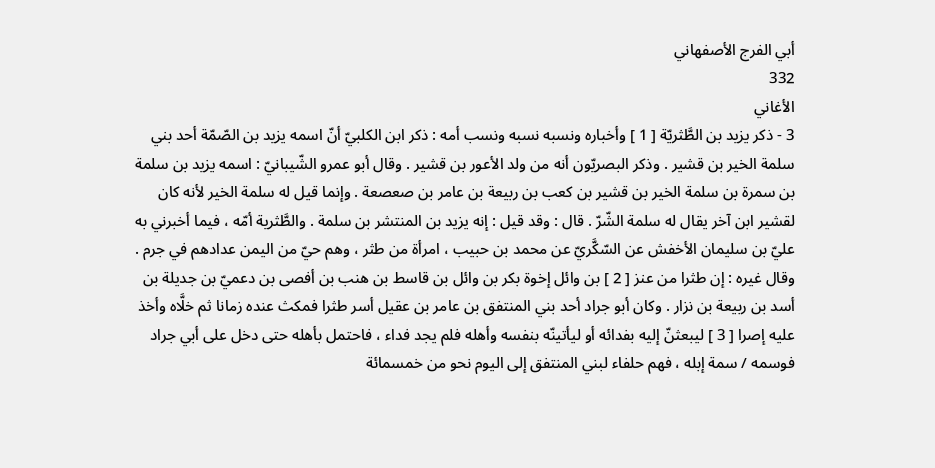أبي الفرج الأصفهاني
332
الأغاني
3 - ذكر يزيد بن الطَّثريّة [ 1 ] وأخباره ونسبه نسبه ونسب أمه : ذكر ابن الكلبيّ أنّ اسمه يزيد بن الصّمّة أحد بني سلمة الخير بن قشير . وذكر البصريّون أنه من ولد الأعور بن قشير . وقال أبو عمرو الشّيبانيّ : اسمه يزيد بن سلمة بن سمرة بن سلمة الخير بن قشير بن كعب بن ربيعة بن عامر بن صعصعة . وإنما قيل له سلمة الخير لأنه كان لقشير ابن آخر يقال له سلمة الشّرّ . قال : وقد قيل : إنه يزيد بن المنتشر بن سلمة . والطَّثرية أمّه ، فيما أخبرني به عليّ بن سليمان الأخفش عن السّكَّريّ عن محمد بن حبيب ، امرأة من طثر ، وهم حيّ من اليمن عدادهم في جرم . وقال غيره : إن طثرا من عنز [ 2 ] بن وائل إخوة بكر بن وائل بن قاسط بن هنب بن أفصى بن دعميّ بن جديلة بن أسد بن ربيعة بن نزار . وكان أبو جراد أحد بني المنتفق بن عامر بن عقيل أسر طثرا فمكث عنده زمانا ثم خلَّاه وأخذ عليه إصرا [ 3 ] ليبعثنّ إليه بفدائه أو ليأتينّه بنفسه وأهله فلم يجد فداء ، فاحتمل بأهله حتى دخل على أبي جراد فوسمه / سمة إبله ، فهم حلفاء لبني المنتفق إلى اليوم نحو من خمسمائة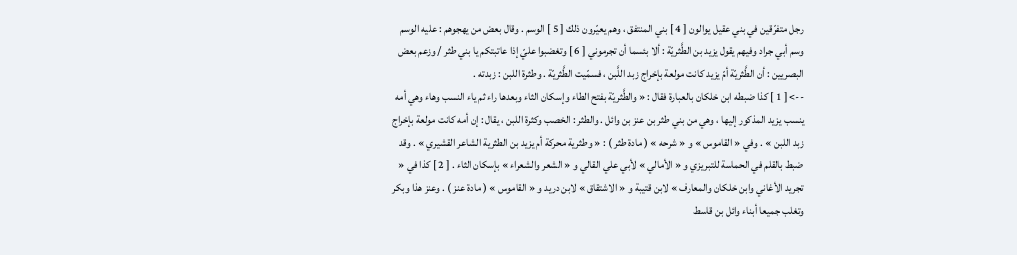رجل متفرّقين في بني عقيل يوالون [ 4 ] بني المنتفق ، وهم يعيّرون ذلك [ 5 ] الوسم . وقال بعض من يهجوهم : عليه الوسم وسم أبي جراد وفيهم يقول يزيد بن الطَّثريّة : ألا بئسما أن تجرموني [ 6 ] وتغضبوا عليّ إذا عاتبتكم يا بني طثر / وزعم بعض البصريين : أن الطَّثريّة أمّ يزيد كانت مولعة بإخراج زبد اللَّبن ، فسمّيت الطَّثريّة . وطثرة اللبن : زبدته .
--> [ 1 ] كذا ضبطه ابن خلكان بالعبارة فقال : « والطَّثريّة بفتح الطاء وإسكان الثاء وبعدها راء ثم ياء النسب وهاء وهي أمه ينسب يزيد المذكور إليها ، وهي من بني طثر بن عنز بن وائل . والطثر : الخصب وكثرة اللبن ، يقال : إن أمه كانت مولعة بإخراج زبد اللبن » . وفي « القاموس » و « شرحه » ( مادة طثر ) : « وطثرية محركة أم يزيد بن الطثرية الشاعر القشيري » . وقد ضبط بالقلم في الحماسة للتبريزي و « الأمالي » لأبي علي القالي و « الشعر والشعراء » بإسكان الثاء . [ 2 ] كذا في « تجريد الأغاني وابن خلكان والمعارف » لابن قتيبة و « الاشتقاق » لابن دريد و « القاموس » ( مادة عنز ) . وعنز هذا وبكر وتغلب جميعا أبناء وائل بن قاسط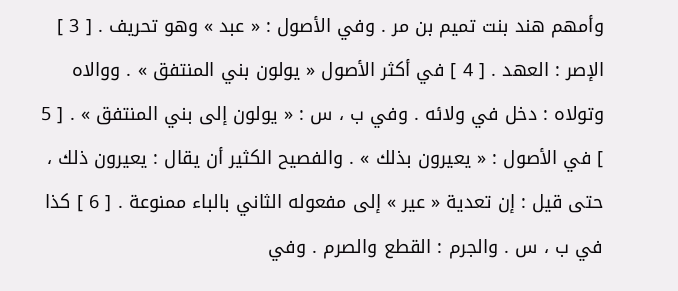وأمهم هند بنت تميم بن مر . وفي الأصول : « عبد » وهو تحريف . [ 3 ] الإصر : العهد . [ 4 ] في أكثر الأصول « يولون بني المنتفق » . ووالاه وتولاه : دخل في ولائه . وفي ب ، س : « يولون إلى بني المنتفق » . [ 5 ] في الأصول : « يعيرون بذلك » . والفصيح الكثير أن يقال : يعيرون ذلك ، حتى قيل : إن تعدية « عير » إلى مفعوله الثاني بالباء ممنوعة . [ 6 ] كذا في ب ، س . والجرم : القطع والصرم . وفي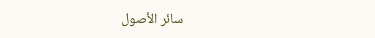سائر الأصول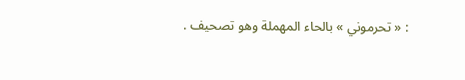: « تحرموني » بالحاء المهملة وهو تصحيف .